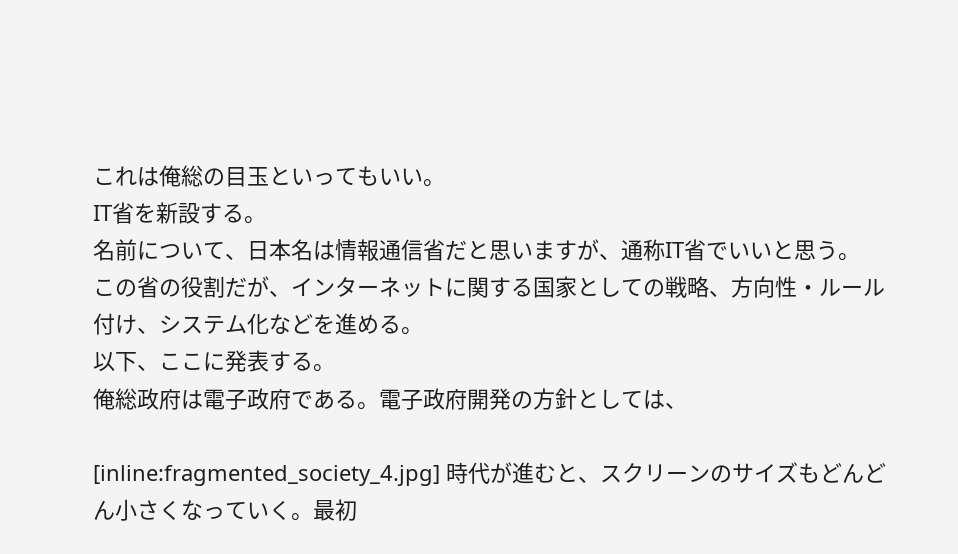これは俺総の目玉といってもいい。
IT省を新設する。
名前について、日本名は情報通信省だと思いますが、通称IT省でいいと思う。
この省の役割だが、インターネットに関する国家としての戦略、方向性・ルール付け、システム化などを進める。
以下、ここに発表する。
俺総政府は電子政府である。電子政府開発の方針としては、

[inline:fragmented_society_4.jpg] 時代が進むと、スクリーンのサイズもどんどん小さくなっていく。最初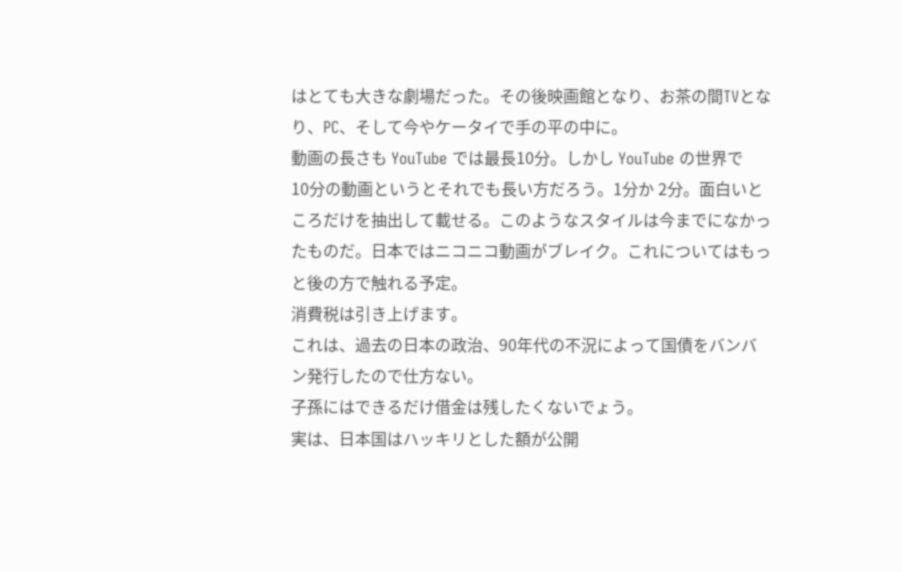はとても大きな劇場だった。その後映画館となり、お茶の間TVとなり、PC、そして今やケータイで手の平の中に。
動画の長さも YouTube では最長10分。しかし YouTube の世界で
10分の動画というとそれでも長い方だろう。1分か 2分。面白いところだけを抽出して載せる。このようなスタイルは今までになかったものだ。日本ではニコニコ動画がブレイク。これについてはもっと後の方で触れる予定。
消費税は引き上げます。
これは、過去の日本の政治、90年代の不況によって国債をバンバン発行したので仕方ない。
子孫にはできるだけ借金は残したくないでょう。
実は、日本国はハッキリとした額が公開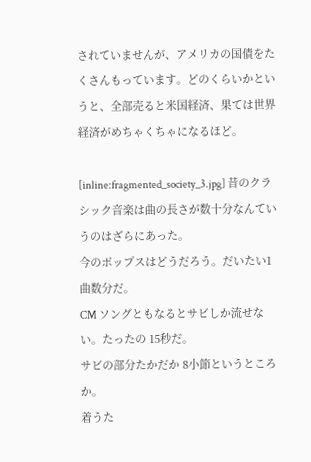されていませんが、アメリカの国債をたくさんもっています。どのくらいかというと、全部売ると米国経済、果ては世界経済がめちゃくちゃになるほど。

[inline:fragmented_society_3.jpg] 昔のクラシック音楽は曲の長さが数十分なんていうのはざらにあった。
今のポップスはどうだろう。だいたい1曲数分だ。
CM ソングともなるとサビしか流せない。たったの 15秒だ。
サビの部分たかだか 8小節というところか。
着うた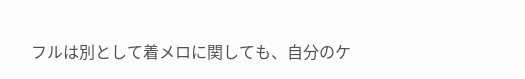フルは別として着メロに関しても、自分のケ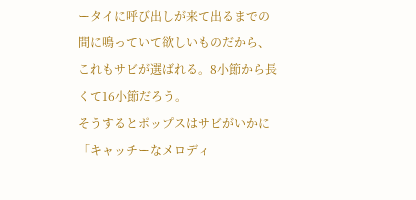ータイに呼び出しが来て出るまでの間に鳴っていて欲しいものだから、これもサビが選ばれる。8小節から長くて16小節だろう。
そうするとポップスはサビがいかに「キャッチーなメロディ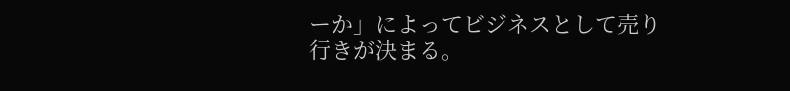ーか」によってビジネスとして売り行きが決まる。